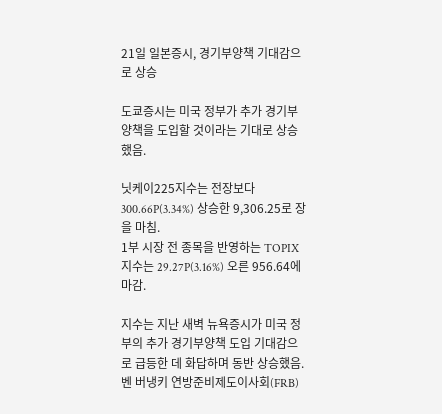21일 일본증시, 경기부양책 기대감으로 상승

도쿄증시는 미국 정부가 추가 경기부양책을 도입할 것이라는 기대로 상승했음.

닛케이225지수는 전장보다 300.66P(3.34%) 상승한 9,306.25로 장을 마침.
1부 시장 전 종목을 반영하는 TOPIX지수는 29.27P(3.16%) 오른 956.64에 마감.

지수는 지난 새벽 뉴욕증시가 미국 정부의 추가 경기부양책 도입 기대감으로 급등한 데 화답하며 동반 상승했음.
벤 버냉키 연방준비제도이사회(FRB)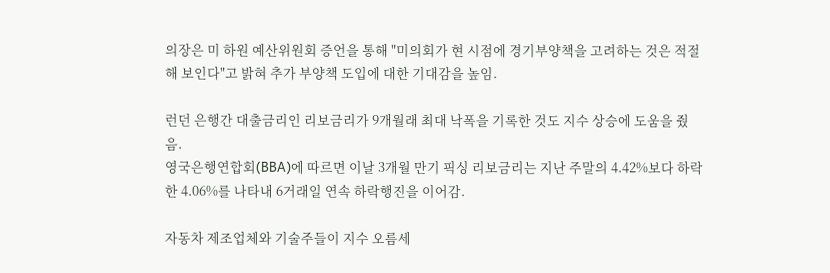의장은 미 하원 예산위원회 증언을 통해 "미의회가 현 시점에 경기부양책을 고려하는 것은 적절해 보인다"고 밝혀 추가 부양책 도입에 대한 기대감을 높임.

런던 은행간 대출금리인 리보금리가 9개월래 최대 낙폭을 기록한 것도 지수 상승에 도움을 줬음.
영국은행연합회(BBA)에 따르면 이날 3개월 만기 픽싱 리보금리는 지난 주말의 4.42%보다 하락한 4.06%를 나타내 6거래일 연속 하락행진을 이어감.

자동차 제조업체와 기술주들이 지수 오름세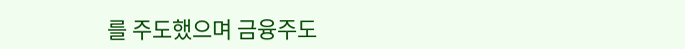를 주도했으며 금융주도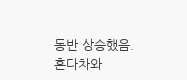동반 상승했음.
혼다차와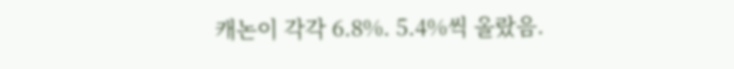캐논이 각각 6.8%. 5.4%씩 올랐음.